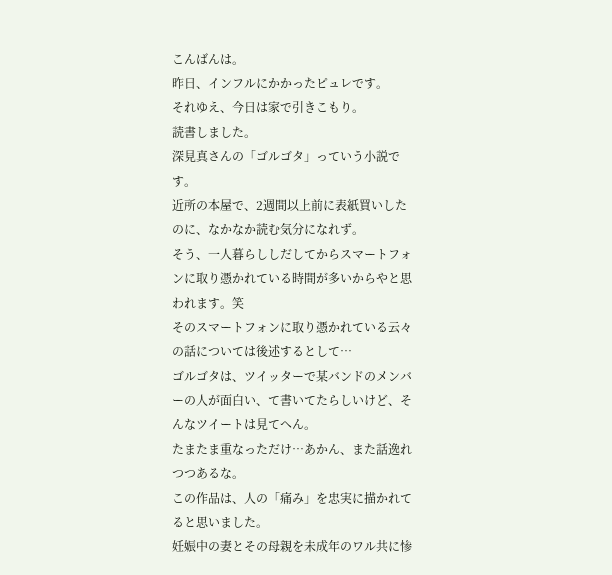こんばんは。
昨日、インフルにかかったピュレです。
それゆえ、今日は家で引きこもり。
読書しました。
深見真さんの「ゴルゴタ」っていう小説です。
近所の本屋で、2週間以上前に表紙買いしたのに、なかなか読む気分になれず。
そう、一人暮らししだしてからスマートフォンに取り憑かれている時間が多いからやと思われます。笑
そのスマートフォンに取り憑かれている云々の話については後述するとして…
ゴルゴタは、ツイッターで某バンドのメンバーの人が面白い、て書いてたらしいけど、そんなツイートは見てへん。
たまたま重なっただけ…あかん、また話逸れつつあるな。
この作品は、人の「痛み」を忠実に描かれてると思いました。
妊娠中の妻とその母親を未成年のワル共に惨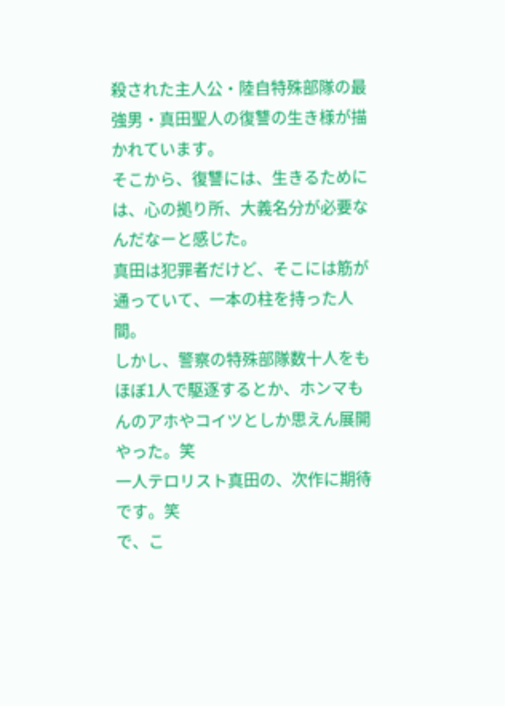殺された主人公・陸自特殊部隊の最強男・真田聖人の復讐の生き様が描かれています。
そこから、復讐には、生きるためには、心の拠り所、大義名分が必要なんだなーと感じた。
真田は犯罪者だけど、そこには筋が通っていて、一本の柱を持った人間。
しかし、警察の特殊部隊数十人をもほぼ1人で駆逐するとか、ホンマもんのアホやコイツとしか思えん展開やった。笑
一人テロリスト真田の、次作に期待です。笑
で、こ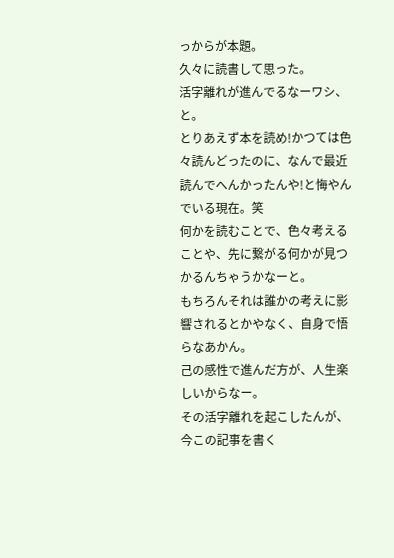っからが本題。
久々に読書して思った。
活字離れが進んでるなーワシ、と。
とりあえず本を読め!かつては色々読んどったのに、なんで最近読んでへんかったんや!と悔やんでいる現在。笑
何かを読むことで、色々考えることや、先に繋がる何かが見つかるんちゃうかなーと。
もちろんそれは誰かの考えに影響されるとかやなく、自身で悟らなあかん。
己の感性で進んだ方が、人生楽しいからなー。
その活字離れを起こしたんが、今この記事を書く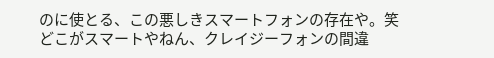のに使とる、この悪しきスマートフォンの存在や。笑
どこがスマートやねん、クレイジーフォンの間違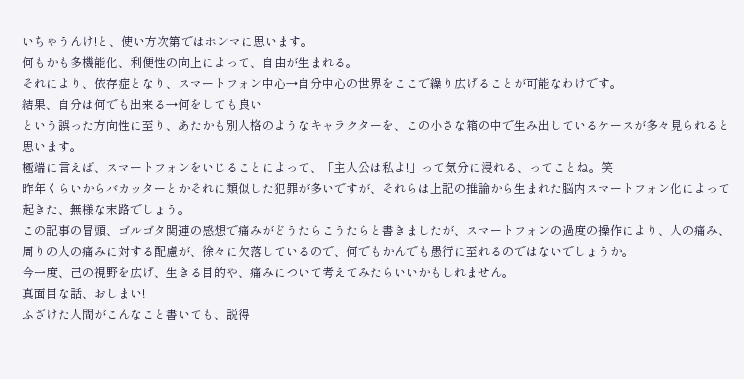いちゃうんけ!と、使い方次第ではホンマに思います。
何もかも多機能化、利便性の向上によって、自由が生まれる。
それにより、依存症となり、スマートフォン中心→自分中心の世界をここで繰り広げることが可能なわけです。
結果、自分は何でも出来る→何をしても良い
という誤った方向性に至り、あたかも別人格のようなキャラクターを、この小さな箱の中で生み出しているケースが多々見られると思います。
極端に言えば、スマートフォンをいじることによって、「主人公は私よ!」って気分に浸れる、ってことね。笑
昨年くらいからバカッターとかそれに類似した犯罪が多いですが、それらは上記の推論から生まれた脳内スマートフォン化によって起きた、無様な末路でしょう。
この記事の冒頭、ゴルゴタ関連の感想で痛みがどうたらこうたらと書きましたが、スマートフォンの過度の操作により、人の痛み、周りの人の痛みに対する配慮が、徐々に欠落しているので、何でもかんでも愚行に至れるのではないでしょうか。
今一度、己の視野を広げ、生きる目的や、痛みについて考えてみたらいいかもしれません。
真面目な話、おしまい!
ふざけた人間がこんなこと書いても、説得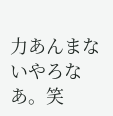力あんまないやろなあ。笑